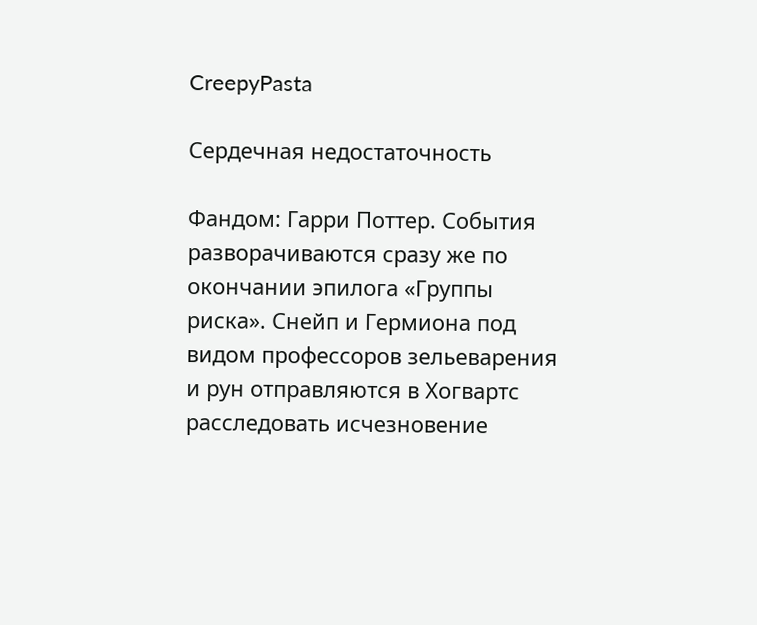CreepyPasta

Сердечная недостаточность

Фандом: Гарри Поттер. События разворачиваются сразу же по окончании эпилога «Группы риска». Снейп и Гермиона под видом профессоров зельеварения и рун отправляются в Хогвартс расследовать исчезновение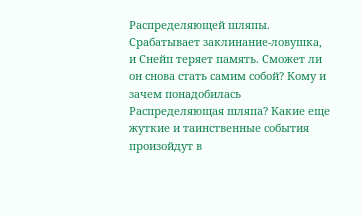Распределяющей шляпы. Срабатывает заклинание-ловушка, и Снейп теряет память. Сможет ли он снова стать самим собой? Кому и зачем понадобилась Распределяющая шляпа? Какие еще жуткие и таинственные события произойдут в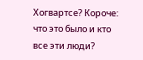Хогвартсе? Короче: что это было и кто все эти люди?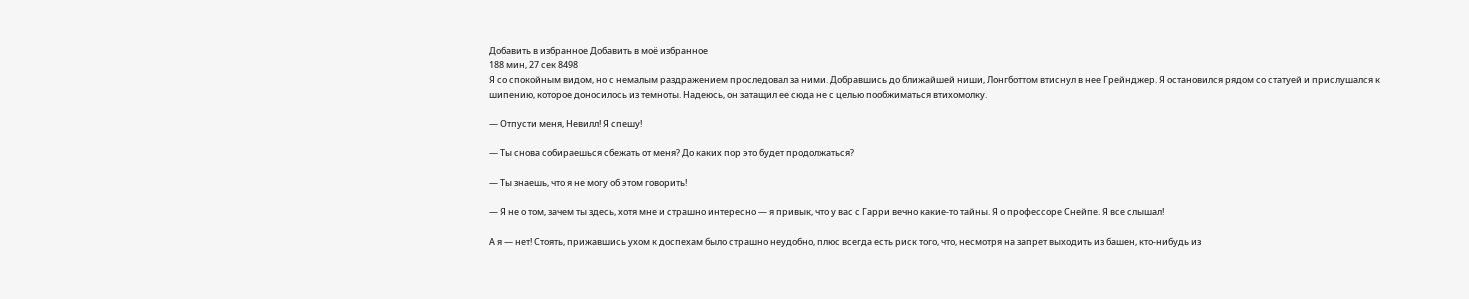Добавить в избранное Добавить в моё избранное
188 мин, 27 сек 8498
Я со спокойным видом, но с немалым раздражением проследовал за ними. Добравшись до ближайшей ниши, Лонгботтом втиснул в нее Грейнджер. Я остановился рядом со статуей и прислушался к шипению, которое доносилось из темноты. Надеюсь, он затащил ее сюда не с целью пообжиматься втихомолку.

— Отпусти меня, Невилл! Я спешу!

— Ты снова собираешься сбежать от меня? До каких пор это будет продолжаться?

— Ты знаешь, что я не могу об этом говорить!

— Я не о том, зачем ты здесь, хотя мне и страшно интересно — я привык, что у вас с Гарри вечно какие-то тайны. Я о профессоре Снейпе. Я все слышал!

А я — нет! Стоять, прижавшись ухом к доспехам было страшно неудобно, плюс всегда есть риск того, что, несмотря на запрет выходить из башен, кто-нибудь из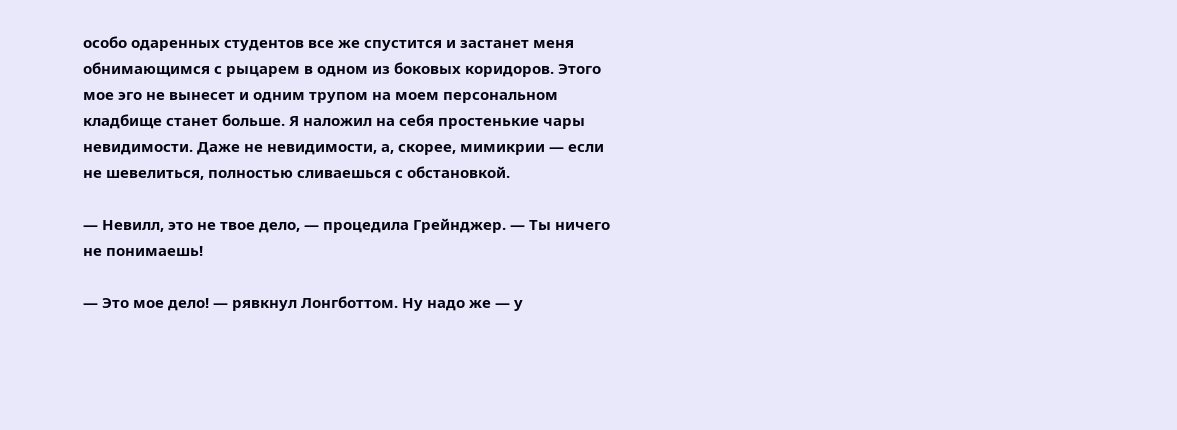особо одаренных студентов все же спустится и застанет меня обнимающимся с рыцарем в одном из боковых коридоров. Этого мое эго не вынесет и одним трупом на моем персональном кладбище станет больше. Я наложил на себя простенькие чары невидимости. Даже не невидимости, а, скорее, мимикрии — если не шевелиться, полностью сливаешься с обстановкой.

— Невилл, это не твое дело, — процедила Грейнджер. — Ты ничего не понимаешь!

— Это мое дело! — рявкнул Лонгботтом. Ну надо же — у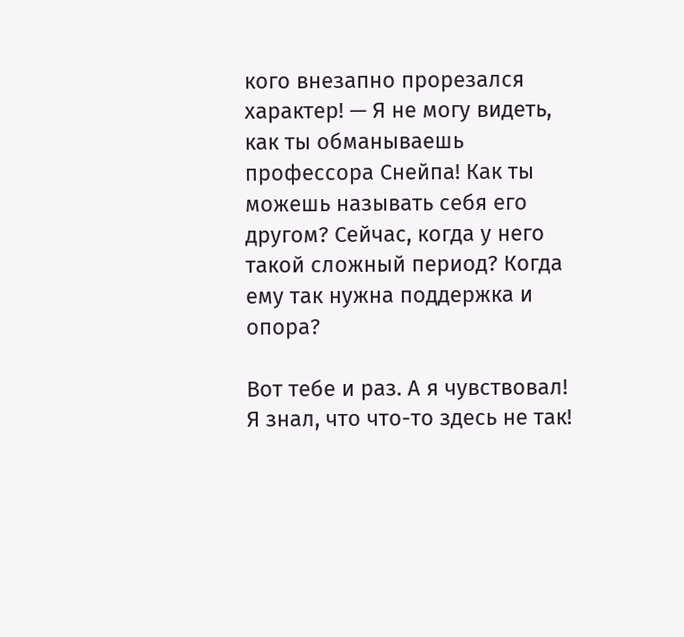кого внезапно прорезался характер! — Я не могу видеть, как ты обманываешь профессора Снейпа! Как ты можешь называть себя его другом? Сейчас, когда у него такой сложный период? Когда ему так нужна поддержка и опора?

Вот тебе и раз. А я чувствовал! Я знал, что что-то здесь не так!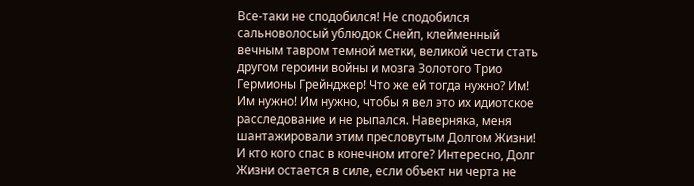Все-таки не сподобился! Не сподобился сальноволосый ублюдок Снейп, клейменный вечным тавром темной метки, великой чести стать другом героини войны и мозга Золотого Трио Гермионы Грейнджер! Что же ей тогда нужно? Им! Им нужно! Им нужно, чтобы я вел это их идиотское расследование и не рыпался. Наверняка, меня шантажировали этим пресловутым Долгом Жизни! И кто кого спас в конечном итоге? Интересно, Долг Жизни остается в силе, если объект ни черта не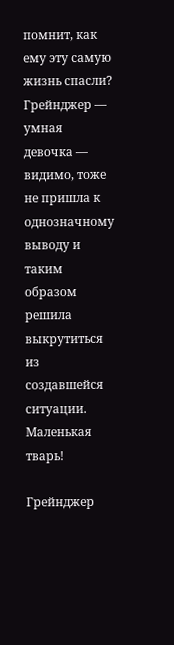помнит, как ему эту самую жизнь спасли? Грейнджер — умная девочка — видимо, тоже не пришла к однозначному выводу и таким образом решила выкрутиться из создавшейся ситуации. Маленькая тварь!

Грейнджер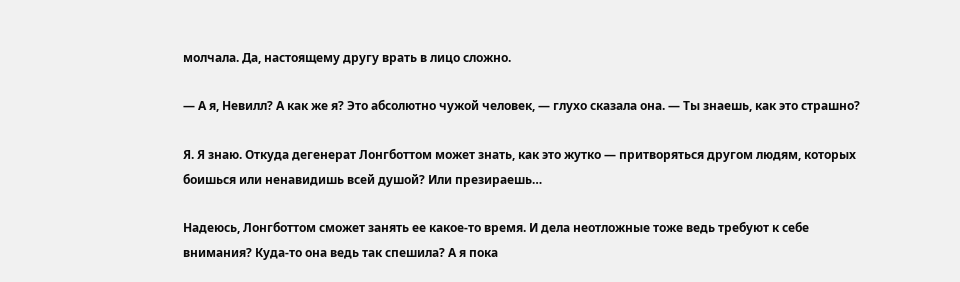молчала. Да, настоящему другу врать в лицо сложно.

— А я, Невилл? А как же я? Это абсолютно чужой человек, — глухо сказала она. — Ты знаешь, как это страшно?

Я. Я знаю. Откуда дегенерат Лонгботтом может знать, как это жутко — притворяться другом людям, которых боишься или ненавидишь всей душой? Или презираешь…

Надеюсь, Лонгботтом сможет занять ее какое-то время. И дела неотложные тоже ведь требуют к себе внимания? Куда-то она ведь так спешила? А я пока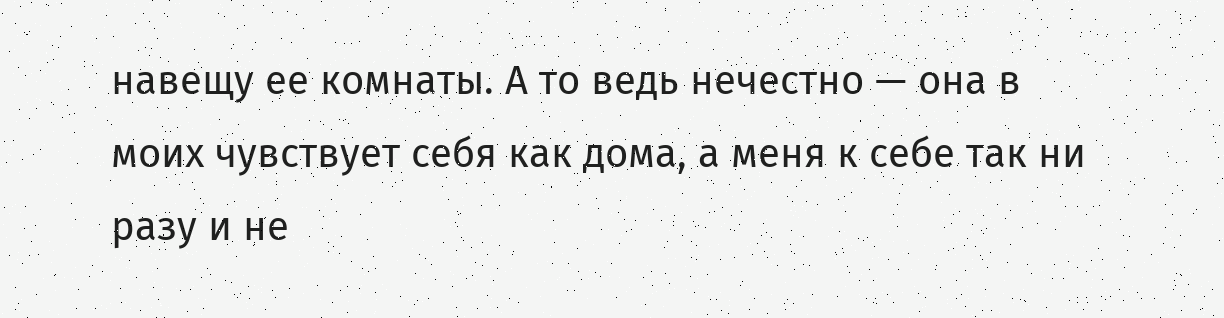навещу ее комнаты. А то ведь нечестно — она в моих чувствует себя как дома, а меня к себе так ни разу и не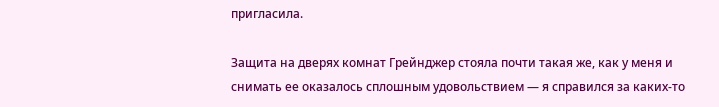пригласила.

Защита на дверях комнат Грейнджер стояла почти такая же, как у меня и снимать ее оказалось сплошным удовольствием — я справился за каких-то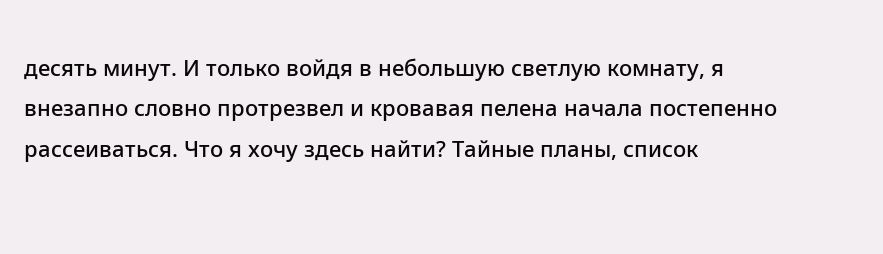десять минут. И только войдя в небольшую светлую комнату, я внезапно словно протрезвел и кровавая пелена начала постепенно рассеиваться. Что я хочу здесь найти? Тайные планы, список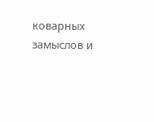коварных замыслов и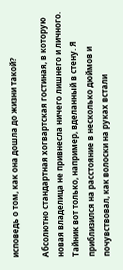исповедь о том, как она дошла до жизни такой?

Абсолютно стандартная хогвартская гостиная, в которую новая владелица не привнесла ничего лишнего и личного. Тайник вот только, например, вделанный в стену. Я приблизился на расстояние в несколько дюймов и почувствовал, как волоски на руках встали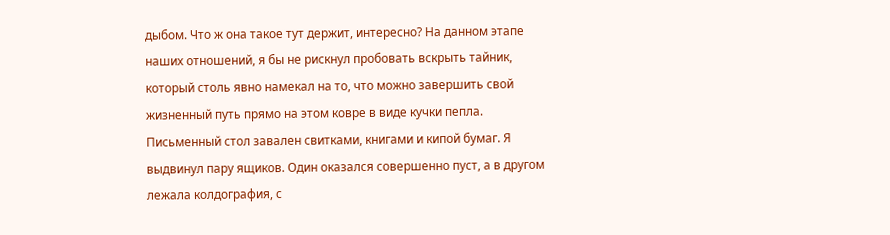дыбом. Что ж она такое тут держит, интересно? На данном этапе наших отношений, я бы не рискнул пробовать вскрыть тайник, который столь явно намекал на то, что можно завершить свой жизненный путь прямо на этом ковре в виде кучки пепла. Письменный стол завален свитками, книгами и кипой бумаг. Я выдвинул пару ящиков. Один оказался совершенно пуст, а в другом лежала колдография, с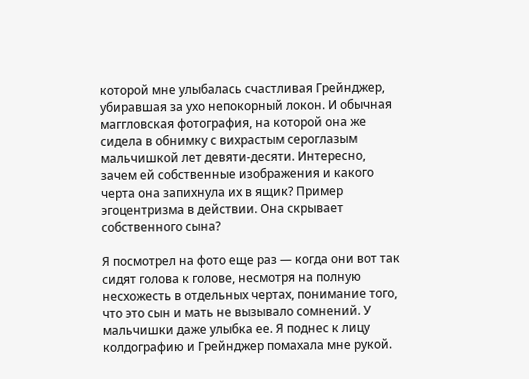которой мне улыбалась счастливая Грейнджер, убиравшая за ухо непокорный локон. И обычная маггловская фотография, на которой она же сидела в обнимку с вихрастым сероглазым мальчишкой лет девяти-десяти. Интересно, зачем ей собственные изображения и какого черта она запихнула их в ящик? Пример эгоцентризма в действии. Она скрывает собственного сына?

Я посмотрел на фото еще раз — когда они вот так сидят голова к голове, несмотря на полную несхожесть в отдельных чертах, понимание того, что это сын и мать не вызывало сомнений. У мальчишки даже улыбка ее. Я поднес к лицу колдографию и Грейнджер помахала мне рукой.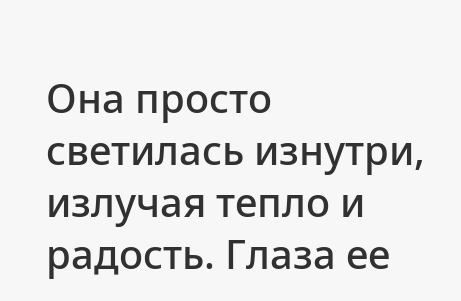Она просто светилась изнутри, излучая тепло и радость. Глаза ее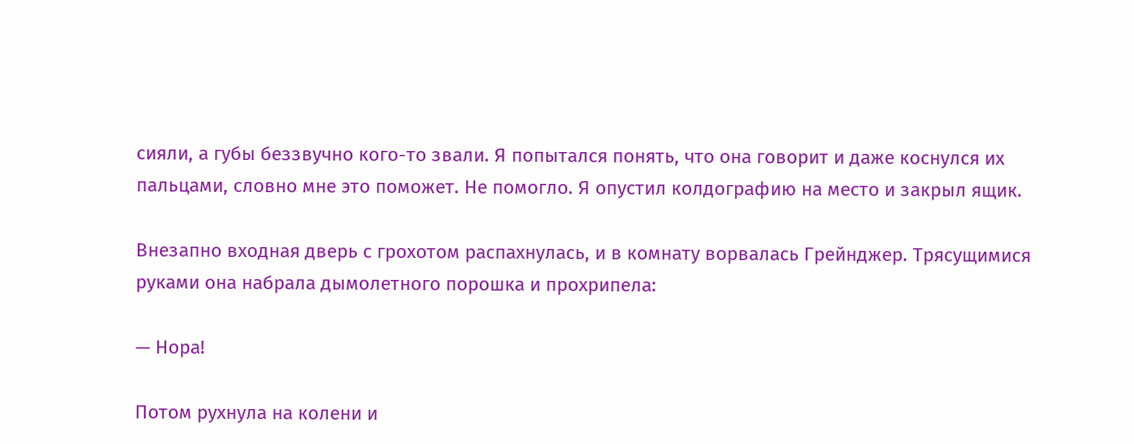сияли, а губы беззвучно кого-то звали. Я попытался понять, что она говорит и даже коснулся их пальцами, словно мне это поможет. Не помогло. Я опустил колдографию на место и закрыл ящик.

Внезапно входная дверь с грохотом распахнулась, и в комнату ворвалась Грейнджер. Трясущимися руками она набрала дымолетного порошка и прохрипела:

— Нора!

Потом рухнула на колени и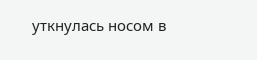уткнулась носом в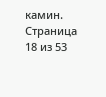камин.
Страница 18 из 53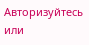Авторизуйтесь или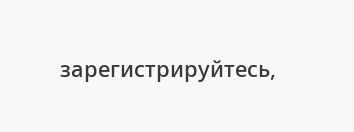зарегистрируйтесь,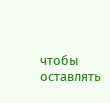чтобы оставлять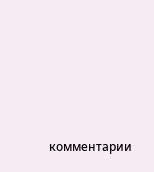комментарии